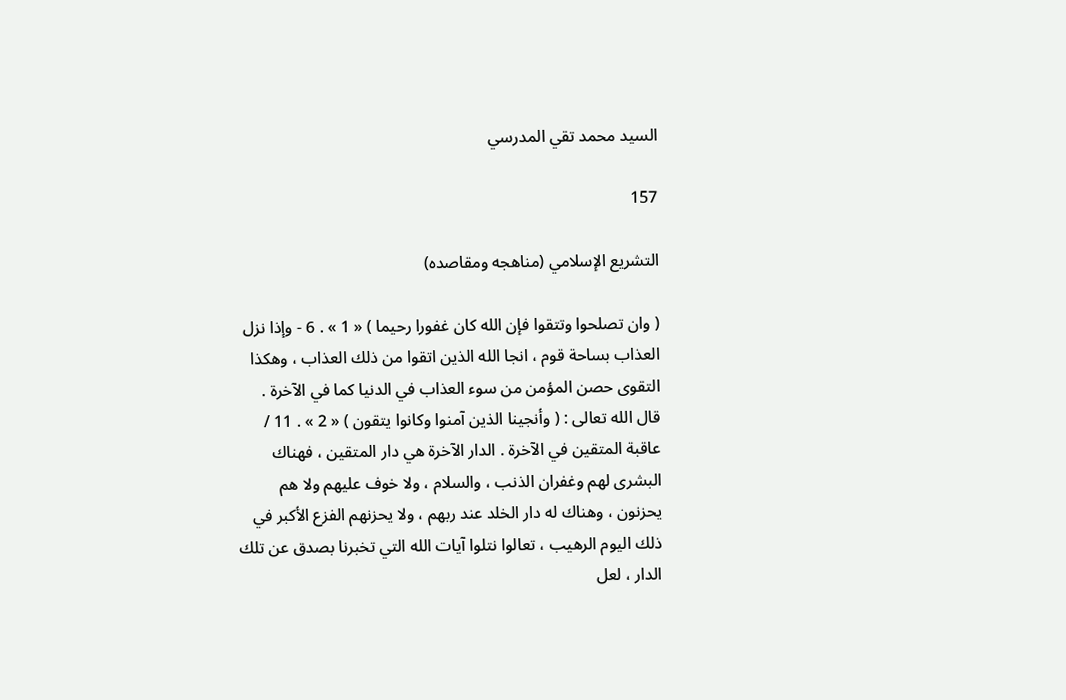السيد محمد تقي المدرسي

157

التشريع الإسلامي (مناهجه ومقاصده)

( وان تصلحوا وتتقوا فإن الله كان غفورا رحيما ) « 1 » . 6 - وإذا نزل العذاب بساحة قوم ، انجا الله الذين اتقوا من ذلك العذاب ، وهكذا التقوى حصن المؤمن من سوء العذاب في الدنيا كما في الآخرة . قال الله تعالى : ( وأنجينا الذين آمنوا وكانوا يتقون ) « 2 » . 11 / عاقبة المتقين في الآخرة . الدار الآخرة هي دار المتقين ، فهناك البشرى لهم وغفران الذنب ، والسلام ، ولا خوف عليهم ولا هم يحزنون ، وهناك له دار الخلد عند ربهم ، ولا يحزنهم الفزع الأكبر في ذلك اليوم الرهيب ، تعالوا نتلوا آيات الله التي تخبرنا بصدق عن تلك الدار ، لعل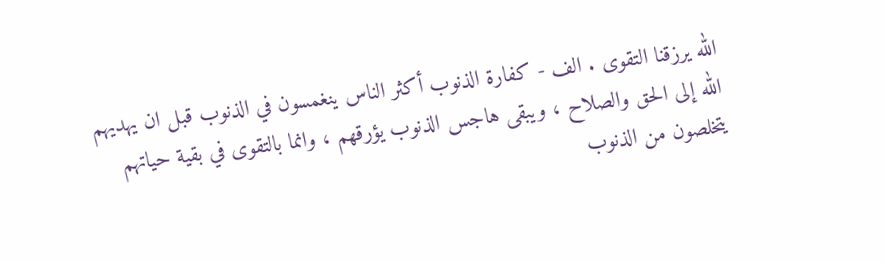الله يرزقنا التقوى . الف - كفارة الذنوب أكثر الناس ينغمسون في الذنوب قبل ان يهديهم الله إلى الحق والصلاح ، ويبقى هاجس الذنوب يؤرقهم ، وانما بالتقوى في بقية حياتهم يتخلصون من الذنوب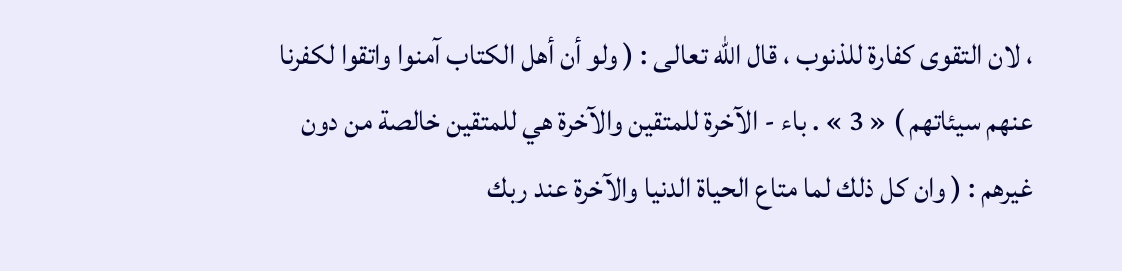، لان التقوى كفارة للذنوب ، قال الله تعالى : ( ولو أن أهل الكتاب آمنوا واتقوا لكفرنا عنهم سيئاتهم ) « 3 » . باء - الآخرة للمتقين والآخرة هي للمتقين خالصة من دون غيرهم : ( وان كل ذلك لما متاع الحياة الدنيا والآخرة عند ربك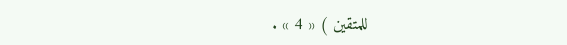للمتقين ) « 4 » .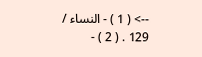--> ( 1 ) - النساء / 129 . ( 2 ) -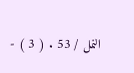النمل / 53 . ( 3 ) -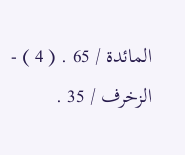المائدة / 65 . ( 4 ) - الزخرف / 35 .